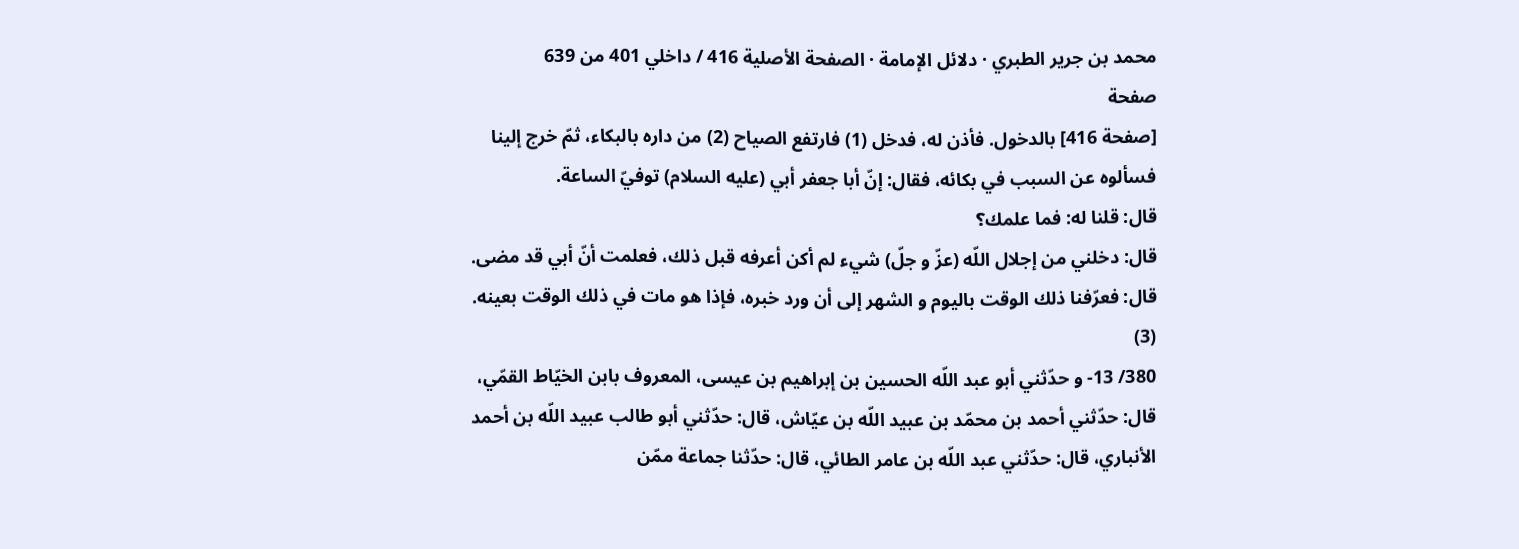محمد بن جرير الطبري · دلائل الإمامة · الصفحة الأصلية 416 / داخلي 401 من 639
صفحة
[صفحة 416] بالدخول. فأذن له، فدخل (1) فارتفع الصياح (2) من داره بالبكاء، ثمّ خرج إلينا فسألوه عن السبب في بكائه، فقال: إنّ أبا جعفر أبي (عليه السلام) توفيّ الساعة.
قال: قلنا له: فما علمك؟
قال: دخلني من إجلال اللّه (عزّ و جلّ) شيء لم أكن أعرفه قبل ذلك، فعلمت أنّ أبي قد مضى.
قال: فعرّفنا ذلك الوقت باليوم و الشهر إلى أن ورد خبره، فإذا هو مات في ذلك الوقت بعينه. (3)
380/ 13- و حدّثني أبو عبد اللّه الحسين بن إبراهيم بن عيسى، المعروف بابن الخيّاط القمّي، قال: حدّثني أحمد بن محمّد بن عبيد اللّه بن عيّاش، قال: حدّثني أبو طالب عبيد اللّه بن أحمد الأنباري، قال: حدّثني عبد اللّه بن عامر الطائي، قال: حدّثنا جماعة ممّن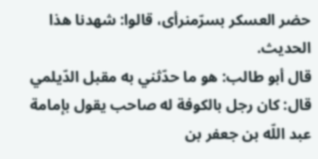حضر العسكر بسرّمنرأى، قالوا: شهدنا هذا الحديث.
قال أبو طالب: هو ما حدّثني به مقبل الدّيلمي قال: كان رجل بالكوفة له صاحب يقول بإمامة عبد اللّه بن جعفر بن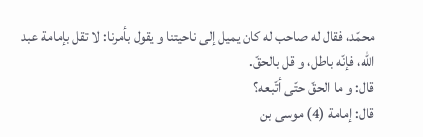محمّد، فقال له صاحب له كان يميل إلى ناحيتنا و يقول بأمرنا: لا تقل بإمامة عبد اللّه، فإنّه باطل، و قل بالحقّ.
قال: و ما الحقّ حتّى أتّبعه؟
قال: إمامة (4) موسى بن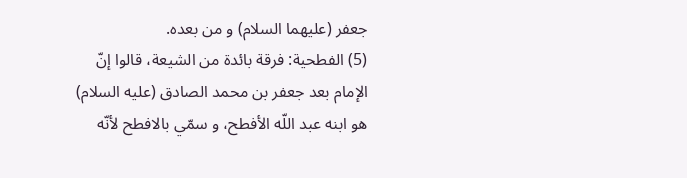جعفر (عليهما السلام) و من بعده.
(5) الفطحية: فرقة بائدة من الشيعة، قالوا إنّ الإمام بعد جعفر بن محمد الصادق (عليه السلام) هو ابنه عبد اللّه الأفطح، و سمّي بالافطح لأنّه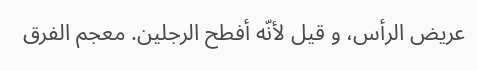عريض الرأس، و قيل لأنّه أفطح الرجلين. معجم الفرق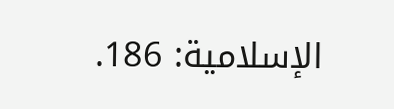الإسلامية: 186.